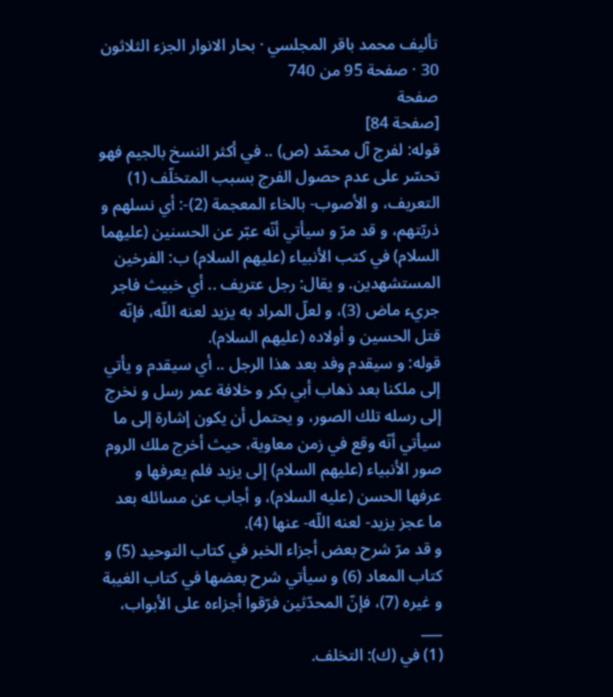تأليف محمد باقر المجلسي · بحار الانوار الجزء الثلاثون 30 · صفحة 95 من 740
صفحة
[صفحة 84]
قوله: لفرج آل محمّد (ص) .. في أكثر النسخ بالجيم فهو تحسّر على عدم حصول الفرج بسبب المتخلّف (1) التعريف، و الأصوب- بالخاء المعجمة (2)-: أي نسلهم و ذريّتهم، و قد مرّ و سيأتي أنّه عبّر عن الحسنين (عليهما السلام) في كتب الأنبياء (عليهم السلام) ب: الفرخين المستشهدين. و يقال: رجل عتريف .. أي خبيث فاجر جريء ماض (3)، و لعلّ المراد به يزيد لعنه اللّه، فإنّه قتل الحسين و أولاده (عليهم السلام).
قوله: و سيقدم وفد بعد هذا الرجل .. أي سيقدم و يأتي إلى ملكنا بعد ذهاب أبي بكر و خلافة عمر رسل و نخرج إلى رسله تلك الصور، و يحتمل أن يكون إشارة إلى ما سيأتي أنّه وقع في زمن معاوية، حيث أخرج ملك الروم صور الأنبياء (عليهم السلام) إلى يزيد فلم يعرفها و عرفها الحسن (عليه السلام)، و أجاب عن مسائله بعد ما عجز يزيد- لعنه اللّه- عنها (4).
و قد مرّ شرح بعض أجزاء الخبر في كتاب التوحيد (5) و كتاب المعاد (6) و سيأتي شرح بعضها في كتاب الغيبة و غيره (7)، فإنّ المحدّثين فرّقوا أجزاءه على الأبواب،
___
(1) في (ك): التخلف.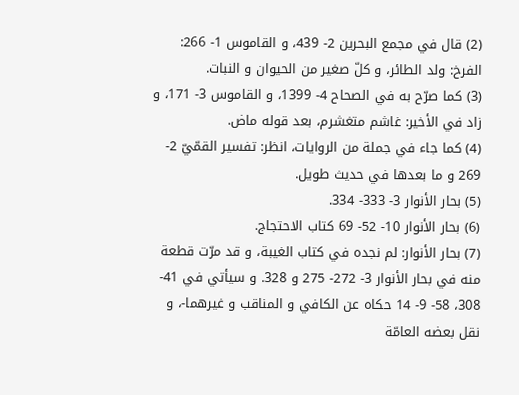(2) قال في مجمع البحرين 2- 439، و القاموس 1- 266: الفرخ: ولد الطائر، و كلّ صغير من الحيوان و النبات.
(3) كما صرّح به في الصحاح 4- 1399، و القاموس 3- 171، و زاد في الأخير: غاشم متغشرم، بعد قوله ماض.
(4) كما جاء في جملة من الروايات، انظر: تفسير القمّيّ 2- 269 و ما بعدها في حديث طويل.
(5) بحار الأنوار 3- 333- 334.
(6) بحار الأنوار 10- 52- 69 كتاب الاحتجاج.
(7) بحار الأنوار: لم نجده في كتاب الغيبة، و قد مرّت قطعة منه في بحار الأنوار 3- 272- 275 و 328. و سيأتي في 41- 308، 58- 9- 14 حكاه عن الكافي و المناقب و غيرهما-، و نقل بعضه العامّة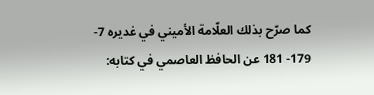كما صرّح بذلك العلّامة الأميني في غديره 7- 179- 181 عن الحافظ العاصمي في كتابه: